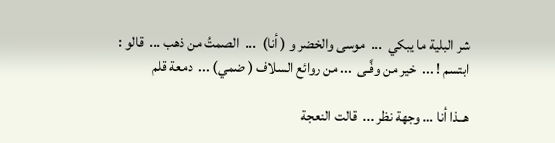شر البلية ما يبكي  ...  موسى والخضر و ( أنا)  ...  الصمتُ من ذهب ...  قالو : ابتسم ! ...  خير من وفَّـى  ... من روائع السلاف ( ضمي) ...  دمعة قلم

هــذا أنا … وجهة نظر ...  قالت النعجة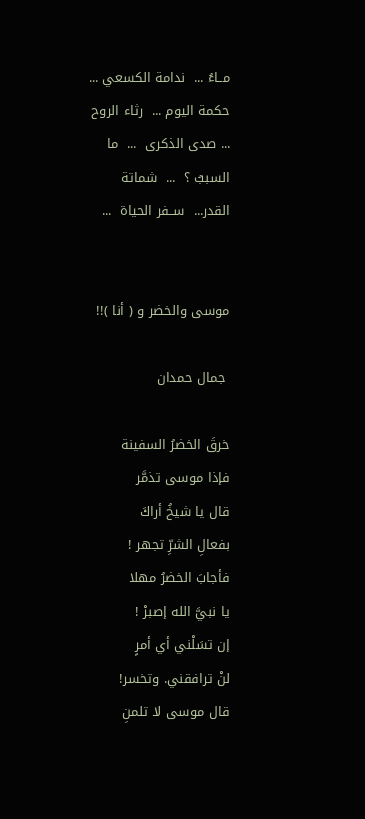مــاءُ ...  ندامة الكسعي ...  حكمة اليوم ...  رثاء الروح ... صدى الذكرى  ...  ما السببُ ؟  ...  شماتة القدر...  ســفر الحياة  ...


موسى والخضر و ( أنا )!!

 جمال حمدان

خرقَ الخضرُ السفينة
فإذا موسى تذمَّر
قال يا شيخُ أراكَ
بفعالِ الشرِّ تجهر !
فأجابَ الخضرُ مهلا
يا نبيَّ الله إصبرْ !
إن تسَلْني أي أمرٍ
لنْ ترافقني. وتخسر!
قال موسى لا تلمنِ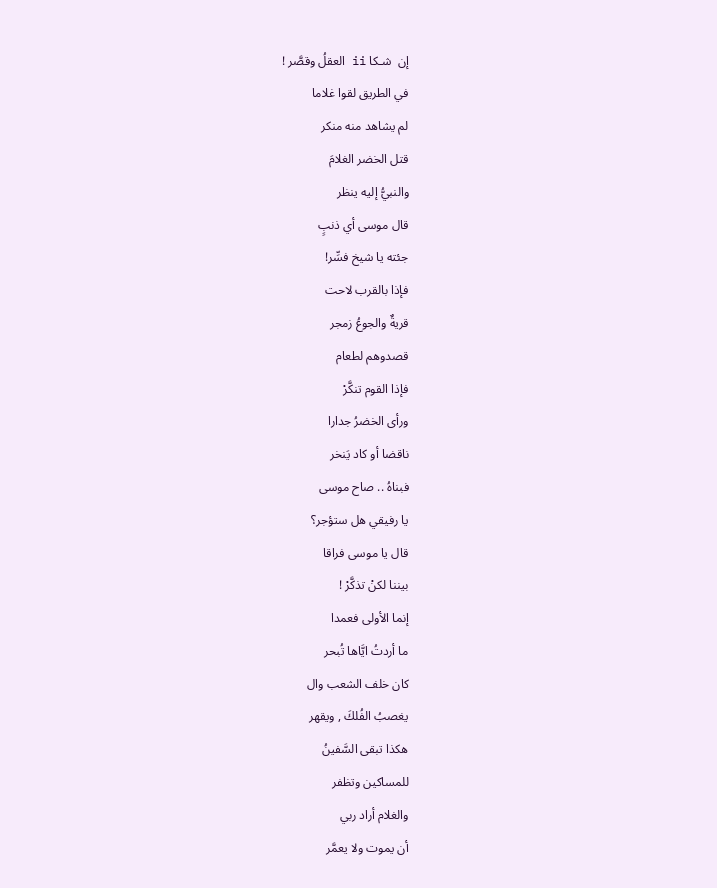إن  شـكا ii العقلُ وقصَّر !
في الطريق لقوا غلاما
لم يشاهد منه منكر
قتل الخضر الغلامَ
والنبيُّ إليه ينظر
قال موسى أي ذنبٍ
جئته يا شيخ فسِّر!
فإذا بالقرب لاحت
قريةٌ والجوعُ زمجر
قصدوهم لطعام
فإذا القوم تنكَّرْ
ورأى الخضرُ جدارا
ناقضا أو كاد يَنخر
فبناهُ .. صاح موسى
يا رفيقي هل ستؤجر؟
قال يا موسى فراقا
بيننا لكنْ تذكَّرْ !
إنما الأولى فعمدا
ما أردتُ ايَّاها تُبحر
كان خلف الشعب وال
يغصبُ الفُلكَ , ويقهر
هكذا تبقى السَّفينُ
للمساكين وتظفر
والغلام أراد ربي
أن يموت ولا يعمَّر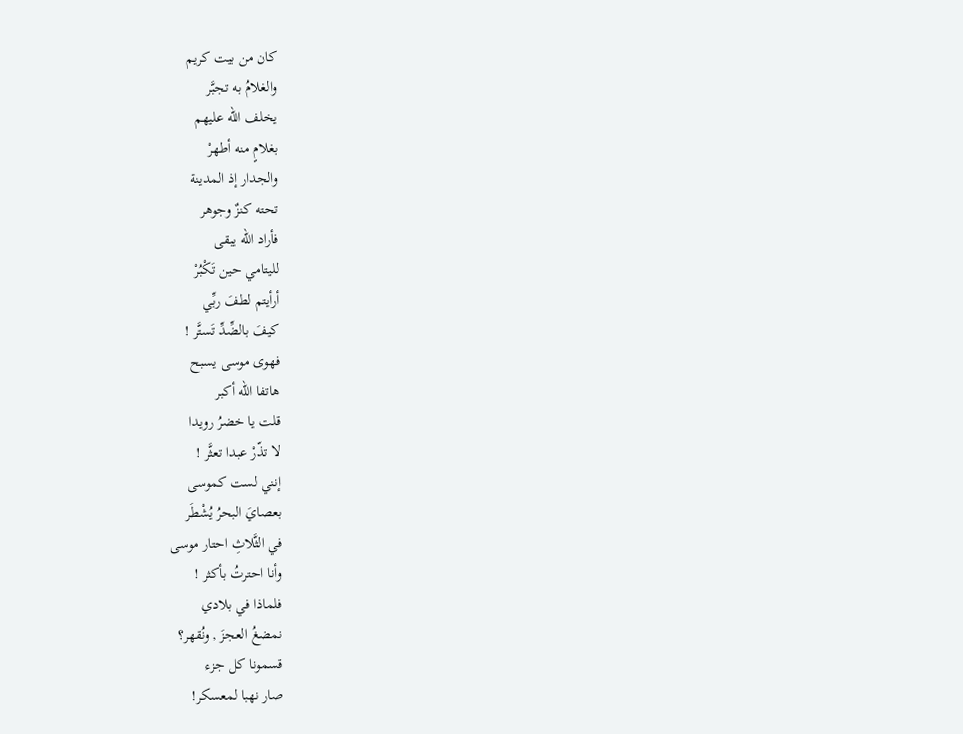كان من بيت كريم
والغلامُ به تجبَّر
يخلف الله عليهم
بغلامٍ منه أطهرْ
والجدار إذ المدينة
تحته كنزٌ وجوهر
فأراد الله يبقى
لليتامي حين تَكْبُرْ
أرأيتم لطفَ ربِّي
كيفَ بالضِّدِّ تَستَّر !
فهوى موسى يسبح
هاتفا الله أكبر
قلت يا خضرُ رويدا
لا تذّرْ عبدا تعثَّر !
إنني لست كموسى
بعصايَ البحرُ يُشْطَر
في الثَّلاثِ احتار موسى
وأنا احترتُ بأكثر !
فلماذا في بلادي
نمضغُ العجزَ , ونُقهر؟
قسمونا كل جزء
صار نهبا لمعسكر!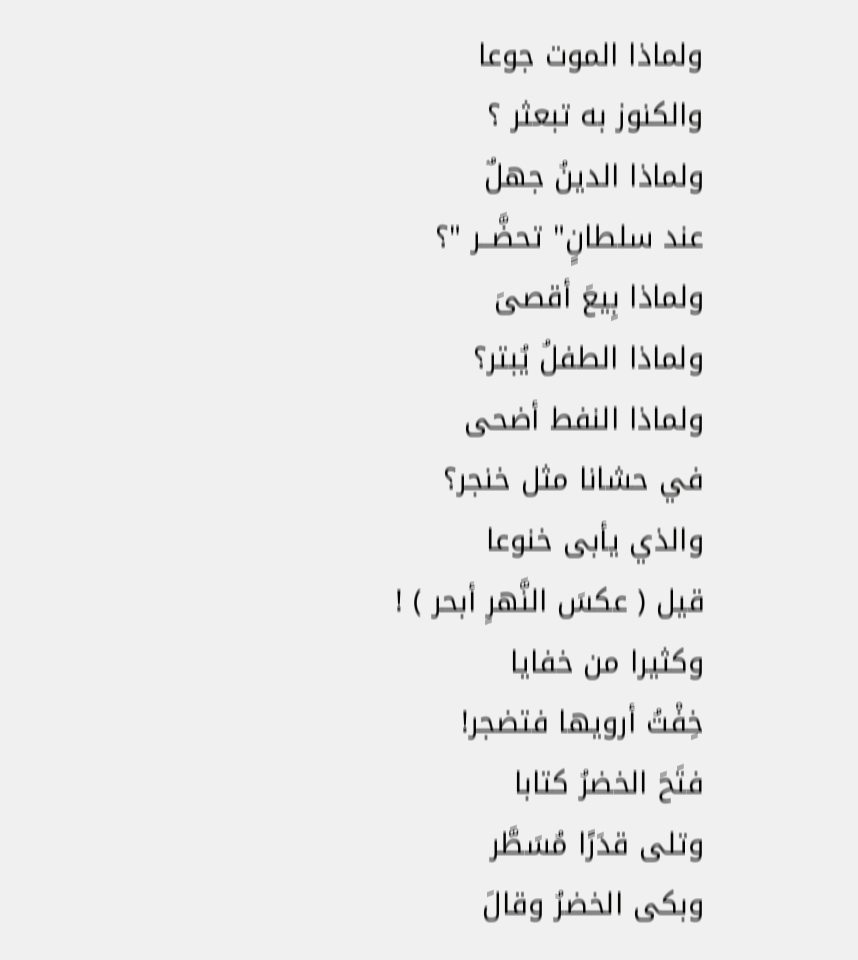ولماذا الموت جوعا
والكنوز به تبعثر ؟
ولماذا الدينُ جهلٌ
عند سلطانٍ" تحضَّــر "؟
ولماذا بِيعَ أقصىَ
ولماذا الطفلُ يُبتر؟
ولماذا النفط أضحى
في حشانا مثل خنجر؟
والذي يأبى خنوعا
قيل ( عكسَ النَّهرِ أبحر ) !
وكثيرا من خفايا
خِفْتُ أرويها فتضجر!
فتَحَ الخضرُ كتابا
وتلى قدَرًا مُسَطَّر
وبكى الخضرُ وقالَ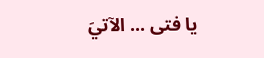يا فتى ... الآتيَ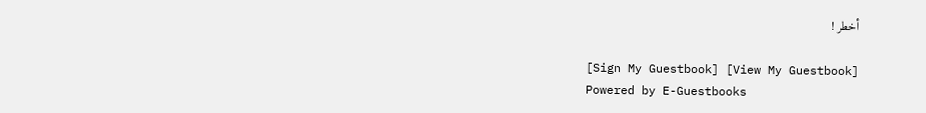أخطر !

[Sign My Guestbook] [View My Guestbook]
Powered by E-Guestbooks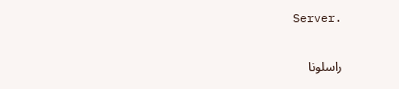Server.

راسلونا